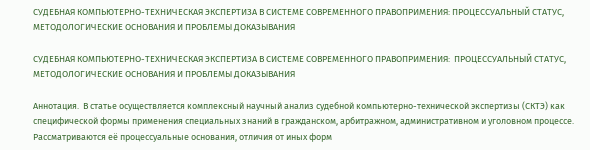СУДЕБНАЯ КОМПЬЮТЕРНО-ТЕХНИЧЕСКАЯ ЭКСПЕРТИЗА В СИСТЕМЕ СОВРЕМЕННОГО ПРАВОПРИМЕНИЯ: ПРОЦЕССУАЛЬНЫЙ СТАТУС, МЕТОДОЛОГИЧЕСКИЕ ОСНОВАНИЯ И ПРОБЛЕМЫ ДОКАЗЫВАНИЯ

СУДЕБНАЯ КОМПЬЮТЕРНО-ТЕХНИЧЕСКАЯ ЭКСПЕРТИЗА В СИСТЕМЕ СОВРЕМЕННОГО ПРАВОПРИМЕНИЯ:  ПРОЦЕССУАЛЬНЫЙ СТАТУС, МЕТОДОЛОГИЧЕСКИЕ ОСНОВАНИЯ И ПРОБЛЕМЫ ДОКАЗЫВАНИЯ

Аннотация.  В статье осуществляется комплексный научный анализ судебной компьютерно-технической экспертизы (СКТЭ) как специфической формы применения специальных знаний в гражданском, арбитражном, административном и уголовном процессе.  Рассматриваются её процессуальные основания, отличия от иных форм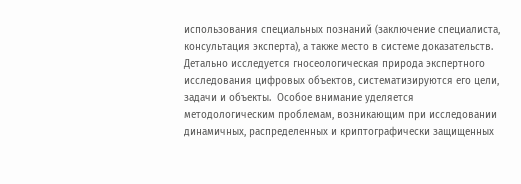использования специальных познаний (заключение специалиста, консультация эксперта), а также место в системе доказательств.  Детально исследуется гносеологическая природа экспертного исследования цифровых объектов, систематизируются его цели, задачи и объекты.  Особое внимание уделяется методологическим проблемам, возникающим при исследовании динамичных, распределенных и криптографически защищенных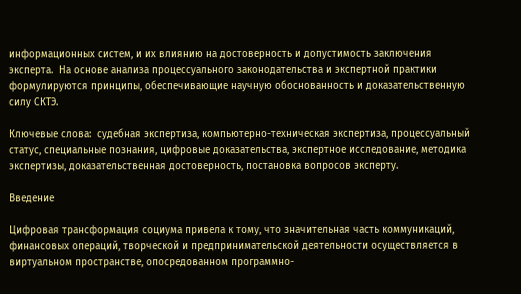информационных систем, и их влиянию на достоверность и допустимость заключения эксперта.  На основе анализа процессуального законодательства и экспертной практики формулируются принципы, обеспечивающие научную обоснованность и доказательственную силу СКТЭ.

Ключевые слова:  судебная экспертиза, компьютерно-техническая экспертиза, процессуальный статус, специальные познания, цифровые доказательства, экспертное исследование, методика экспертизы, доказательственная достоверность, постановка вопросов эксперту.

Введение

Цифровая трансформация социума привела к тому, что значительная часть коммуникаций, финансовых операций, творческой и предпринимательской деятельности осуществляется в виртуальном пространстве, опосредованном программно-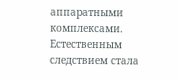аппаратными комплексами.  Естественным следствием стала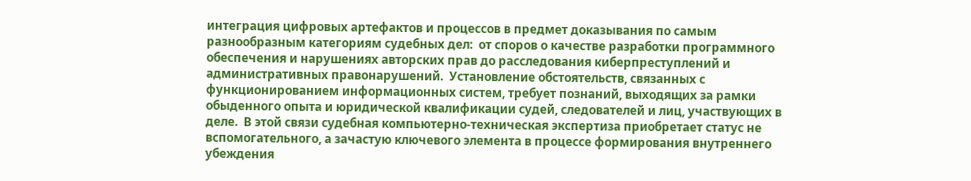интеграция цифровых артефактов и процессов в предмет доказывания по самым разнообразным категориям судебных дел:  от споров о качестве разработки программного обеспечения и нарушениях авторских прав до расследования киберпреступлений и административных правонарушений.  Установление обстоятельств, связанных с функционированием информационных систем, требует познаний, выходящих за рамки обыденного опыта и юридической квалификации судей, следователей и лиц, участвующих в деле.  В этой связи судебная компьютерно-техническая экспертиза приобретает статус не вспомогательного, а зачастую ключевого элемента в процессе формирования внутреннего убеждения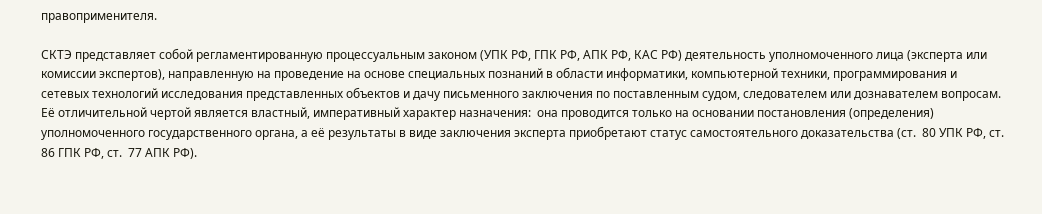правоприменителя.

СКТЭ представляет собой регламентированную процессуальным законом (УПК РФ, ГПК РФ, АПК РФ, КАС РФ) деятельность уполномоченного лица (эксперта или комиссии экспертов), направленную на проведение на основе специальных познаний в области информатики, компьютерной техники, программирования и сетевых технологий исследования представленных объектов и дачу письменного заключения по поставленным судом, следователем или дознавателем вопросам.  Её отличительной чертой является властный, императивный характер назначения:  она проводится только на основании постановления (определения) уполномоченного государственного органа, а её результаты в виде заключения эксперта приобретают статус самостоятельного доказательства (ст.  80 УПК РФ, ст.  86 ГПК РФ, ст.  77 АПК РФ).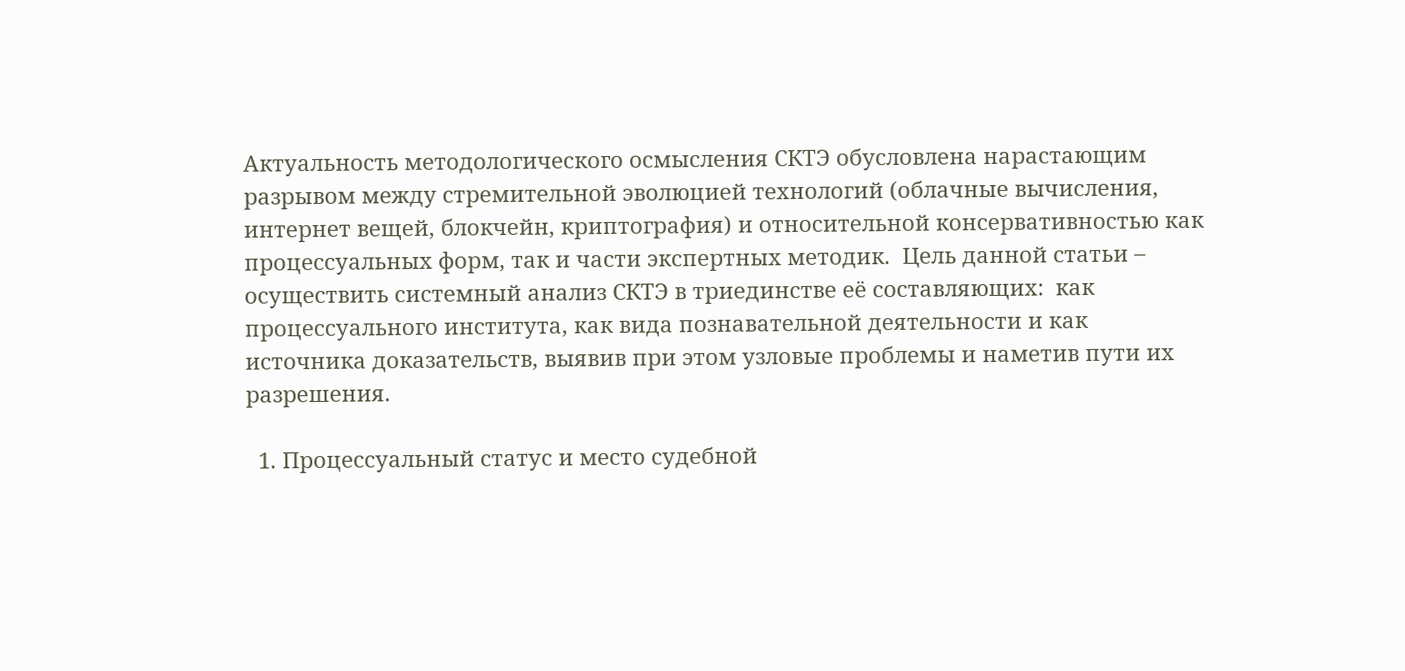Актуальность методологического осмысления СКТЭ обусловлена нарастающим разрывом между стремительной эволюцией технологий (облачные вычисления, интернет вещей, блокчейн, криптография) и относительной консервативностью как процессуальных форм, так и части экспертных методик.  Цель данной статьи – осуществить системный анализ СКТЭ в триединстве её составляющих:  как процессуального института, как вида познавательной деятельности и как источника доказательств, выявив при этом узловые проблемы и наметив пути их разрешения.

  1. Процессуальный статус и место судебной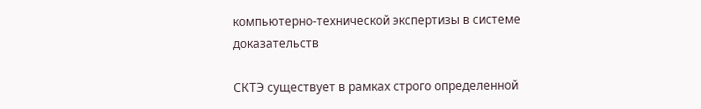компьютерно-технической экспертизы в системе доказательств

СКТЭ существует в рамках строго определенной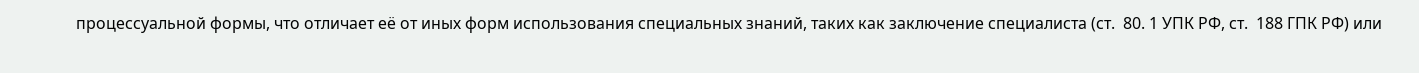процессуальной формы, что отличает её от иных форм использования специальных знаний, таких как заключение специалиста (ст.  80. 1 УПК РФ, ст.  188 ГПК РФ) или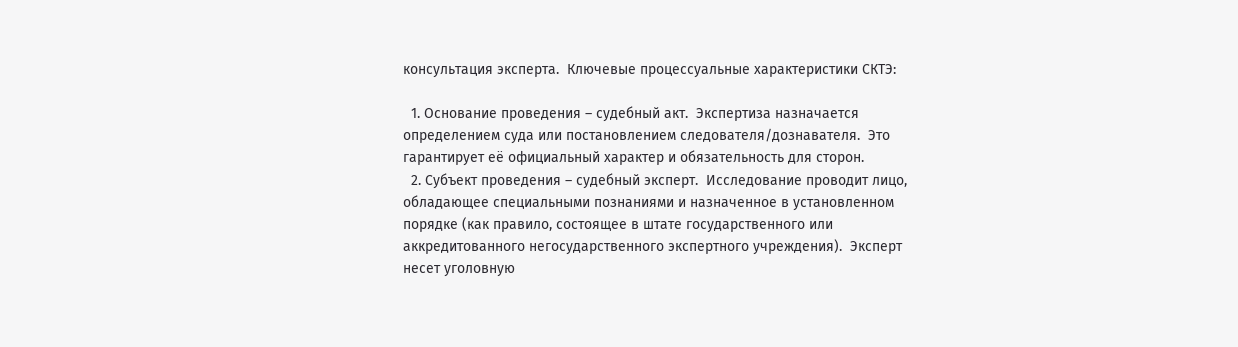консультация эксперта.  Ключевые процессуальные характеристики СКТЭ:

  1. Основание проведения – судебный акт.  Экспертиза назначается определением суда или постановлением следователя/дознавателя.  Это гарантирует её официальный характер и обязательность для сторон.
  2. Субъект проведения – судебный эксперт.  Исследование проводит лицо, обладающее специальными познаниями и назначенное в установленном порядке (как правило, состоящее в штате государственного или аккредитованного негосударственного экспертного учреждения).  Эксперт несет уголовную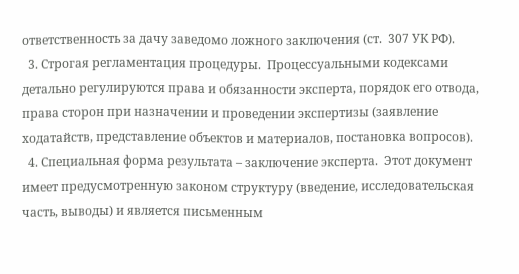ответственность за дачу заведомо ложного заключения (ст.  307 УК РФ).
  3. Строгая регламентация процедуры.  Процессуальными кодексами детально регулируются права и обязанности эксперта, порядок его отвода, права сторон при назначении и проведении экспертизы (заявление ходатайств, представление объектов и материалов, постановка вопросов).
  4. Специальная форма результата – заключение эксперта.  Этот документ имеет предусмотренную законом структуру (введение, исследовательская часть, выводы) и является письменным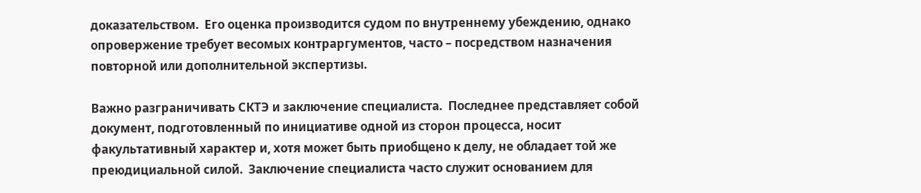доказательством.  Его оценка производится судом по внутреннему убеждению, однако опровержение требует весомых контраргументов, часто – посредством назначения повторной или дополнительной экспертизы.

Важно разграничивать СКТЭ и заключение специалиста.  Последнее представляет собой документ, подготовленный по инициативе одной из сторон процесса, носит факультативный характер и, хотя может быть приобщено к делу, не обладает той же преюдициальной силой.  Заключение специалиста часто служит основанием для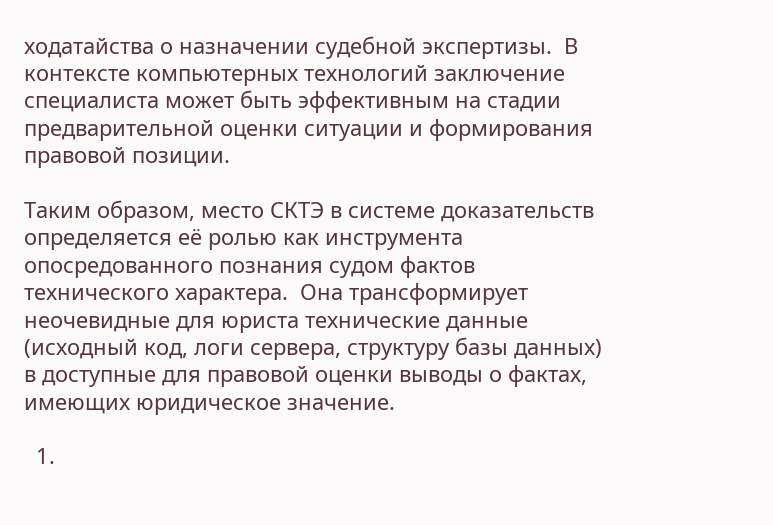ходатайства о назначении судебной экспертизы.  В контексте компьютерных технологий заключение специалиста может быть эффективным на стадии предварительной оценки ситуации и формирования правовой позиции.

Таким образом, место СКТЭ в системе доказательств определяется её ролью как инструмента опосредованного познания судом фактов технического характера.  Она трансформирует неочевидные для юриста технические данные (исходный код, логи сервера, структуру базы данных) в доступные для правовой оценки выводы о фактах, имеющих юридическое значение.

  1.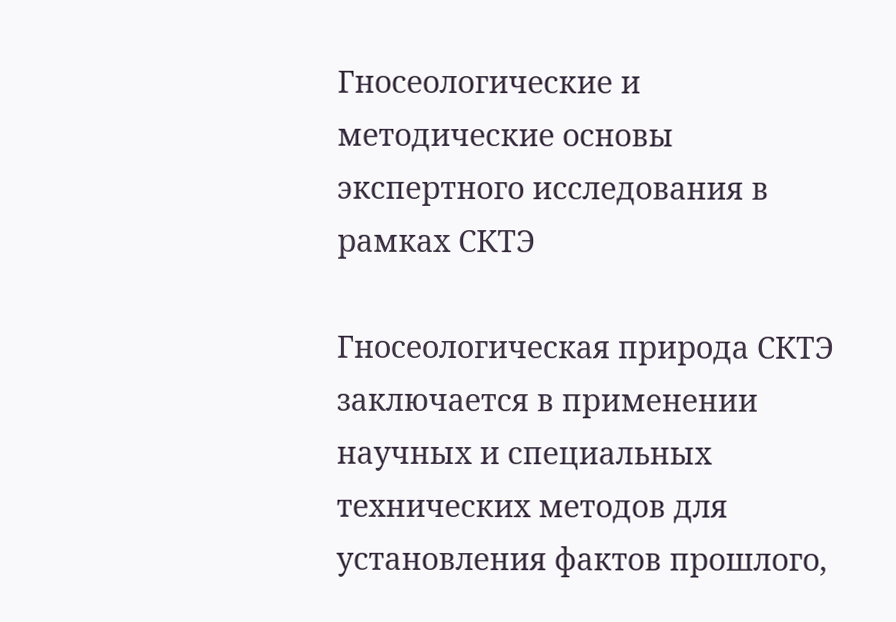Гносеологические и методические основы экспертного исследования в рамках СКТЭ

Гносеологическая природа СКТЭ заключается в применении научных и специальных технических методов для установления фактов прошлого,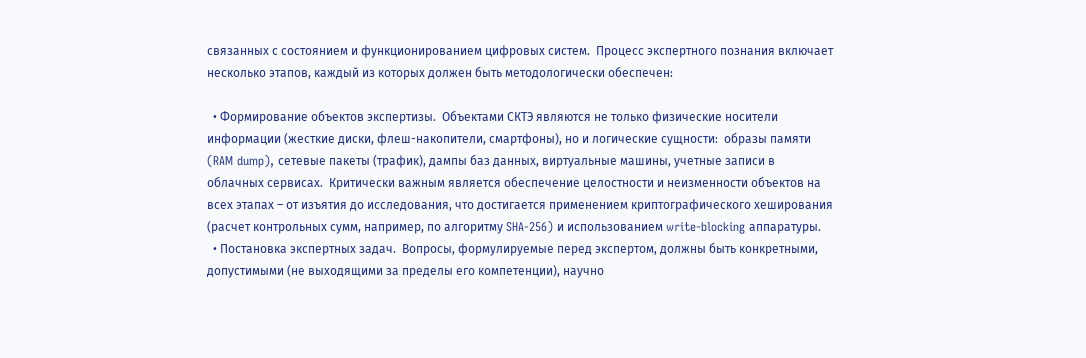связанных с состоянием и функционированием цифровых систем.  Процесс экспертного познания включает несколько этапов, каждый из которых должен быть методологически обеспечен:

  • Формирование объектов экспертизы.  Объектами СКТЭ являются не только физические носители информации (жесткие диски, флеш-накопители, смартфоны), но и логические сущности:  образы памяти (RAM dump), сетевые пакеты (трафик), дампы баз данных, виртуальные машины, учетные записи в облачных сервисах.  Критически важным является обеспечение целостности и неизменности объектов на всех этапах – от изъятия до исследования, что достигается применением криптографического хеширования (расчет контрольных сумм, например, по алгоритму SHA-256) и использованием write-blocking аппаратуры.
  • Постановка экспертных задач.  Вопросы, формулируемые перед экспертом, должны быть конкретными, допустимыми (не выходящими за пределы его компетенции), научно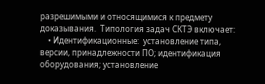разрешимыми и относящимися к предмету доказывания.  Типология задач СКТЭ включает:
    • Идентификационные:  установление типа, версии, принадлежности ПО; идентификация оборудования; установление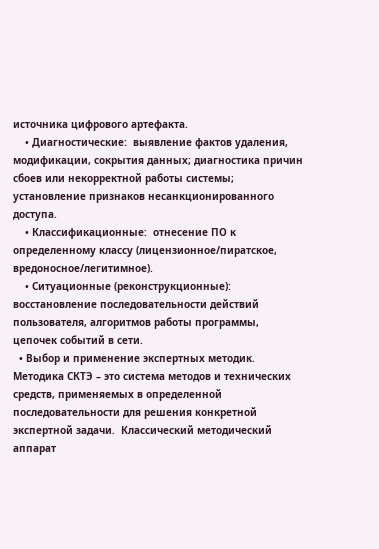источника цифрового артефакта.
    • Диагностические:  выявление фактов удаления, модификации, сокрытия данных; диагностика причин сбоев или некорректной работы системы; установление признаков несанкционированного доступа.
    • Классификационные:  отнесение ПО к определенному классу (лицензионное/пиратское, вредоносное/легитимное).
    • Ситуационные (реконструкционные):  восстановление последовательности действий пользователя, алгоритмов работы программы, цепочек событий в сети.
  • Выбор и применение экспертных методик.  Методика СКТЭ – это система методов и технических средств, применяемых в определенной последовательности для решения конкретной экспертной задачи.  Классический методический аппарат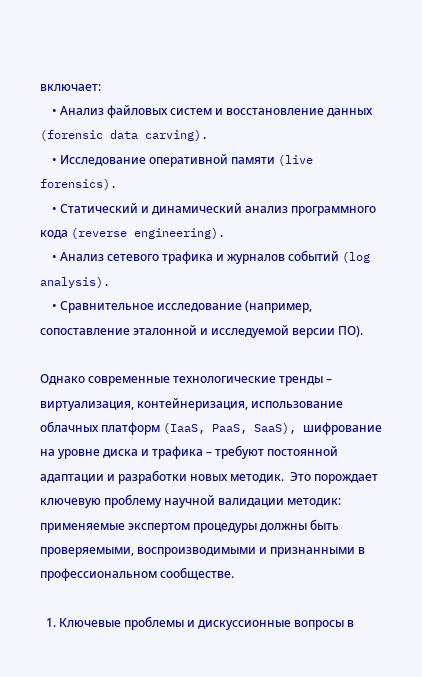включает:
    • Анализ файловых систем и восстановление данных (forensic data carving).
    • Исследование оперативной памяти (live forensics).
    • Статический и динамический анализ программного кода (reverse engineering).
    • Анализ сетевого трафика и журналов событий (log analysis).
    • Сравнительное исследование (например, сопоставление эталонной и исследуемой версии ПО).

Однако современные технологические тренды – виртуализация, контейнеризация, использование облачных платформ (IaaS, PaaS, SaaS), шифрование на уровне диска и трафика – требуют постоянной адаптации и разработки новых методик.  Это порождает ключевую проблему научной валидации методик:  применяемые экспертом процедуры должны быть проверяемыми, воспроизводимыми и признанными в профессиональном сообществе.

  1. Ключевые проблемы и дискуссионные вопросы в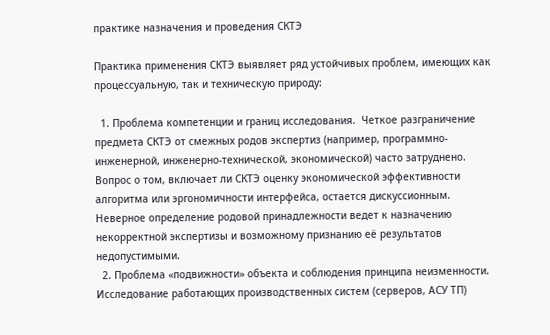практике назначения и проведения СКТЭ

Практика применения СКТЭ выявляет ряд устойчивых проблем, имеющих как процессуальную, так и техническую природу:

  1. Проблема компетенции и границ исследования.  Четкое разграничение предмета СКТЭ от смежных родов экспертиз (например, программно-инженерной, инженерно-технической, экономической) часто затруднено.  Вопрос о том, включает ли СКТЭ оценку экономической эффективности алгоритма или эргономичности интерфейса, остается дискуссионным.  Неверное определение родовой принадлежности ведет к назначению некорректной экспертизы и возможному признанию её результатов недопустимыми.
  2. Проблема «подвижности» объекта и соблюдения принципа неизменности.  Исследование работающих производственных систем (серверов, АСУ ТП)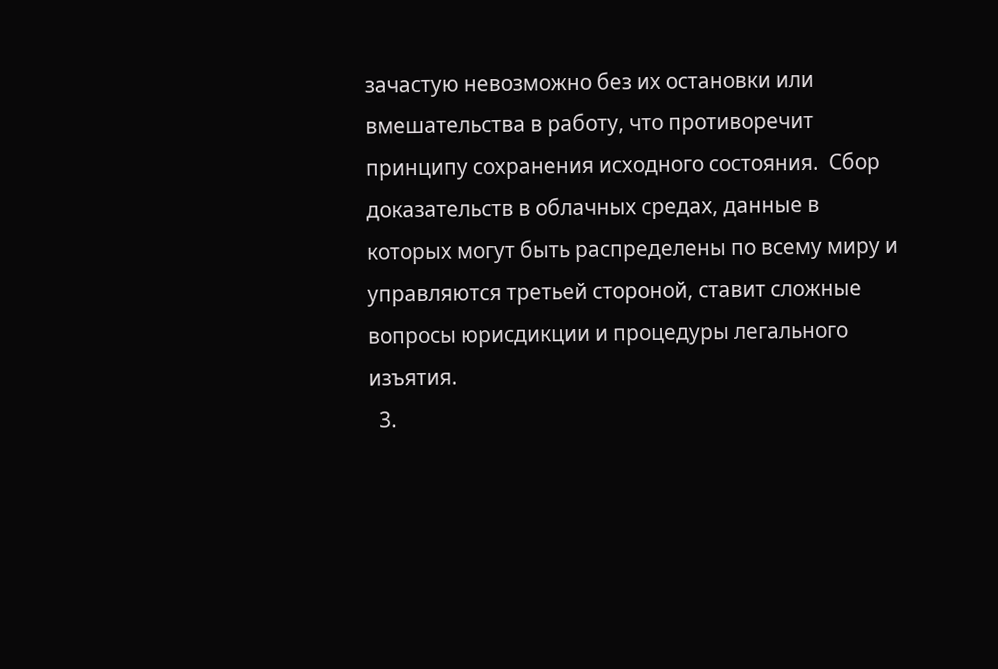зачастую невозможно без их остановки или вмешательства в работу, что противоречит принципу сохранения исходного состояния.  Сбор доказательств в облачных средах, данные в которых могут быть распределены по всему миру и управляются третьей стороной, ставит сложные вопросы юрисдикции и процедуры легального изъятия.
  3.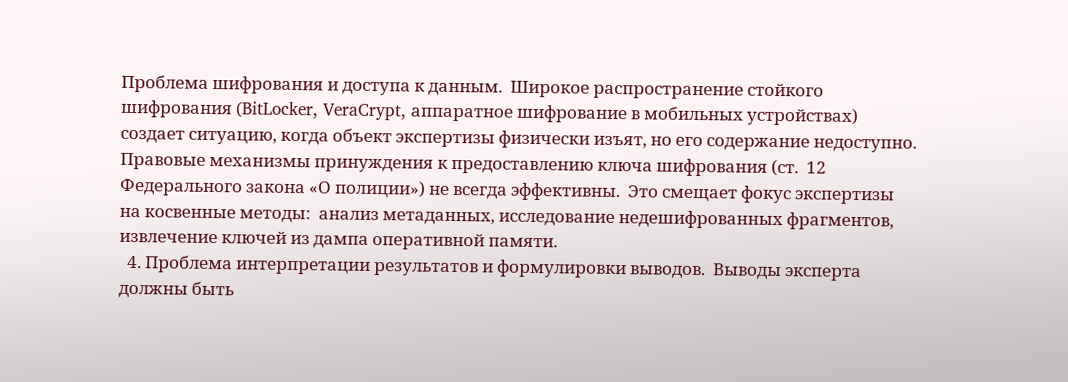Проблема шифрования и доступа к данным.  Широкое распространение стойкого шифрования (BitLocker, VeraCrypt, аппаратное шифрование в мобильных устройствах) создает ситуацию, когда объект экспертизы физически изъят, но его содержание недоступно.  Правовые механизмы принуждения к предоставлению ключа шифрования (ст.  12 Федерального закона «О полиции») не всегда эффективны.  Это смещает фокус экспертизы на косвенные методы:  анализ метаданных, исследование недешифрованных фрагментов, извлечение ключей из дампа оперативной памяти.
  4. Проблема интерпретации результатов и формулировки выводов.  Выводы эксперта должны быть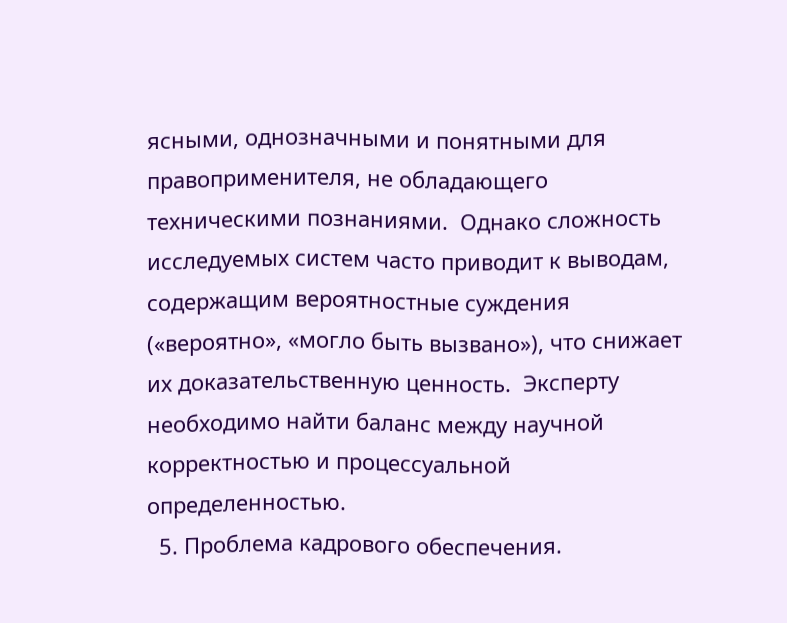ясными, однозначными и понятными для правоприменителя, не обладающего техническими познаниями.  Однако сложность исследуемых систем часто приводит к выводам, содержащим вероятностные суждения («вероятно», «могло быть вызвано»), что снижает их доказательственную ценность.  Эксперту необходимо найти баланс между научной корректностью и процессуальной определенностью.
  5. Проблема кадрового обеспечения.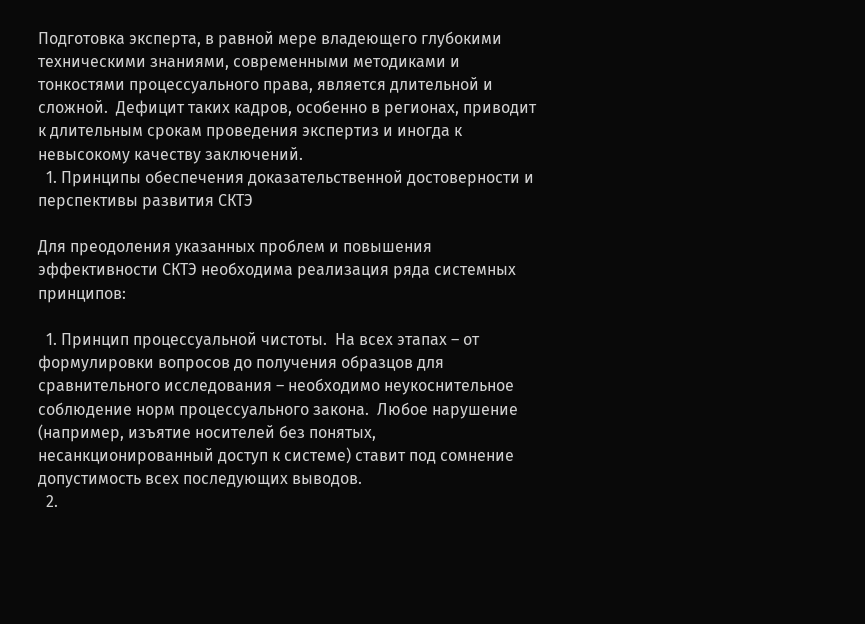Подготовка эксперта, в равной мере владеющего глубокими техническими знаниями, современными методиками и тонкостями процессуального права, является длительной и сложной.  Дефицит таких кадров, особенно в регионах, приводит к длительным срокам проведения экспертиз и иногда к невысокому качеству заключений.
  1. Принципы обеспечения доказательственной достоверности и перспективы развития СКТЭ

Для преодоления указанных проблем и повышения эффективности СКТЭ необходима реализация ряда системных принципов:

  1. Принцип процессуальной чистоты.  На всех этапах – от формулировки вопросов до получения образцов для сравнительного исследования – необходимо неукоснительное соблюдение норм процессуального закона.  Любое нарушение (например, изъятие носителей без понятых, несанкционированный доступ к системе) ставит под сомнение допустимость всех последующих выводов.
  2.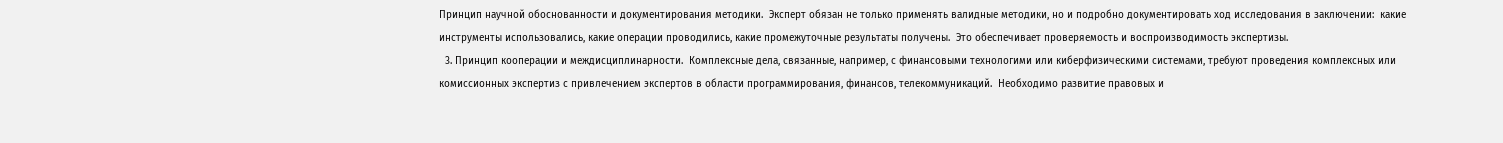Принцип научной обоснованности и документирования методики.  Эксперт обязан не только применять валидные методики, но и подробно документировать ход исследования в заключении:  какие инструменты использовались, какие операции проводились, какие промежуточные результаты получены.  Это обеспечивает проверяемость и воспроизводимость экспертизы.
  3. Принцип кооперации и междисциплинарности.  Комплексные дела, связанные, например, с финансовыми технологими или киберфизическими системами, требуют проведения комплексных или комиссионных экспертиз с привлечением экспертов в области программирования, финансов, телекоммуникаций.  Необходимо развитие правовых и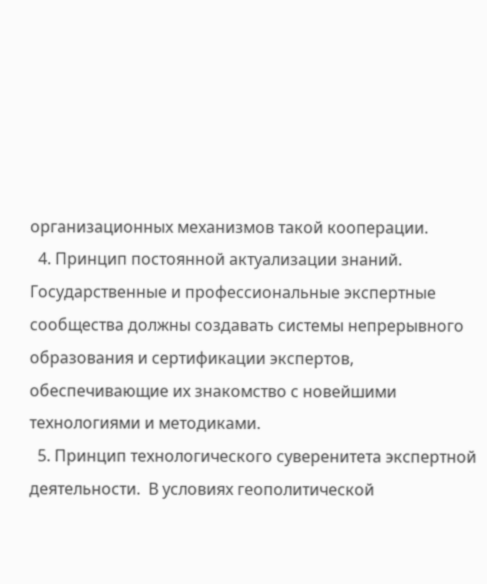организационных механизмов такой кооперации.
  4. Принцип постоянной актуализации знаний.  Государственные и профессиональные экспертные сообщества должны создавать системы непрерывного образования и сертификации экспертов, обеспечивающие их знакомство с новейшими технологиями и методиками.
  5. Принцип технологического суверенитета экспертной деятельности.  В условиях геополитической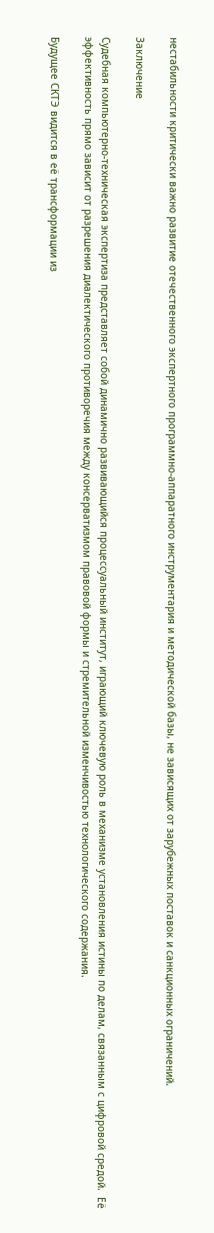нестабильности критически важно развитие отечественного экспертного программно-аппаратного инструментария и методической базы, не зависящих от зарубежных поставок и санкционных ограничений.

Заключение

Судебная компьютерно-техническая экспертиза представляет собой динамично развивающийся процессуальный институт, играющий ключевую роль в механизме установления истины по делам, связанным с цифровой средой.  Её эффективность прямо зависит от разрешения диалектического противоречия между консерватизмом правовой формы и стремительной изменчивостью технологического содержания.

Будущее СКТЭ видится в её трансформации из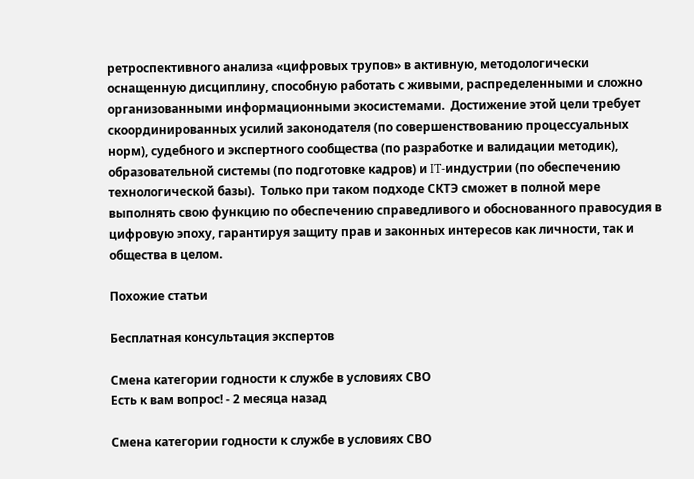ретроспективного анализа «цифровых трупов» в активную, методологически оснащенную дисциплину, способную работать с живыми, распределенными и сложно организованными информационными экосистемами.  Достижение этой цели требует скоординированных усилий законодателя (по совершенствованию процессуальных норм), судебного и экспертного сообщества (по разработке и валидации методик), образовательной системы (по подготовке кадров) и IT-индустрии (по обеспечению технологической базы).  Только при таком подходе СКТЭ сможет в полной мере выполнять свою функцию по обеспечению справедливого и обоснованного правосудия в цифровую эпоху, гарантируя защиту прав и законных интересов как личности, так и общества в целом.

Похожие статьи

Бесплатная консультация экспертов

Смена категории годности к службе в условиях СВО
Есть к вам вопрос! - 2 месяца назад

Смена категории годности к службе в условиях СВО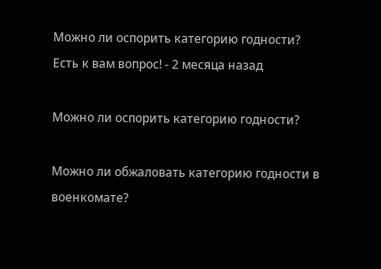Можно ли оспорить категорию годности?
Есть к вам вопрос! - 2 месяца назад

Можно ли оспорить категорию годности?

Можно ли обжаловать категорию годности в военкомате?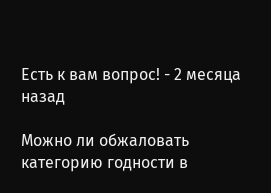Есть к вам вопрос! - 2 месяца назад

Можно ли обжаловать категорию годности в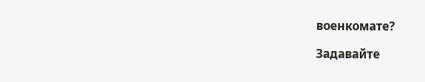военкомате?

Задавайте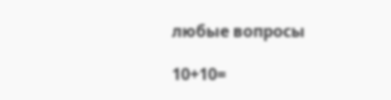любые вопросы

10+10=